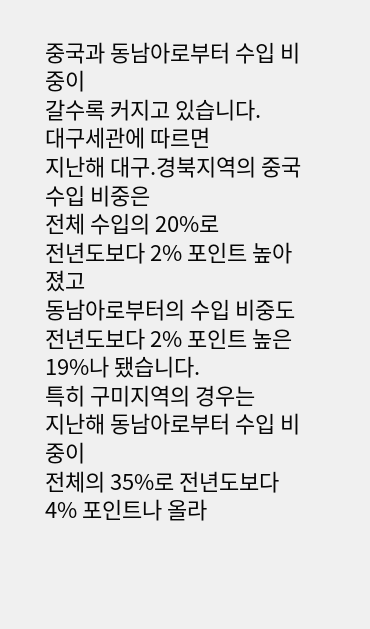중국과 동남아로부터 수입 비중이
갈수록 커지고 있습니다.
대구세관에 따르면
지난해 대구.경북지역의 중국 수입 비중은
전체 수입의 20%로
전년도보다 2% 포인트 높아졌고
동남아로부터의 수입 비중도
전년도보다 2% 포인트 높은 19%나 됐습니다.
특히 구미지역의 경우는
지난해 동남아로부터 수입 비중이
전체의 35%로 전년도보다 4% 포인트나 올라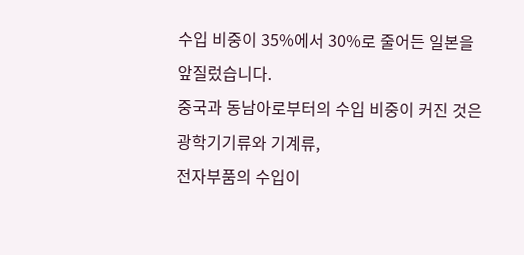수입 비중이 35%에서 30%로 줄어든 일본을
앞질렀습니다.
중국과 동남아로부터의 수입 비중이 커진 것은
광학기기류와 기계류,
전자부품의 수입이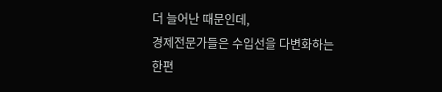더 늘어난 때문인데,
경제전문가들은 수입선을 다변화하는 한편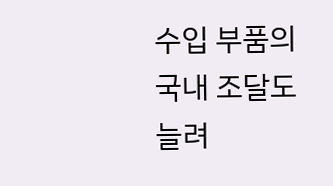수입 부품의 국내 조달도 늘려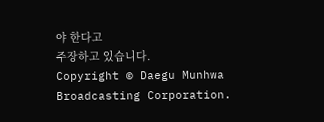야 한다고
주장하고 있습니다.
Copyright © Daegu Munhwa Broadcasting Corporation.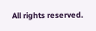All rights reserved.